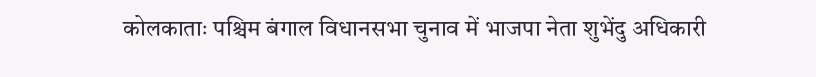कोलकाताः पश्चिम बंगाल विधानसभा चुनाव में भाजपा नेता शुभेंदु अधिकारी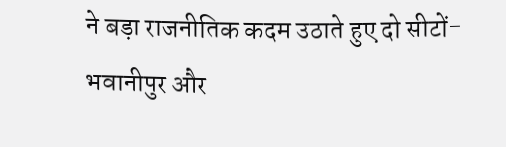ने बड़ा राजनीतिक कदम उठाते हुए दो सीटों-भवानीपुर और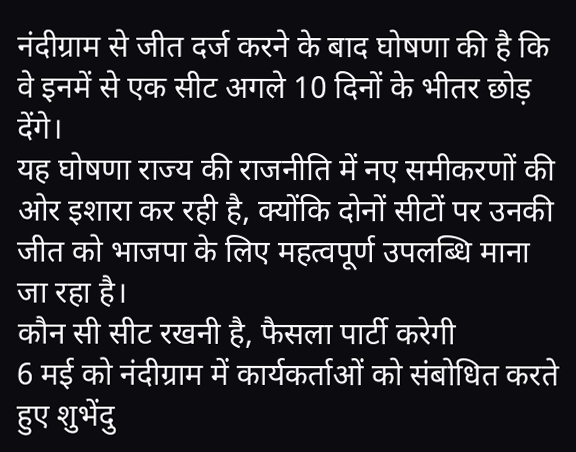नंदीग्राम से जीत दर्ज करने के बाद घोषणा की है कि वे इनमें से एक सीट अगले 10 दिनों के भीतर छोड़ देंगे।
यह घोषणा राज्य की राजनीति में नए समीकरणों की ओर इशारा कर रही है, क्योंकि दोनों सीटों पर उनकी जीत को भाजपा के लिए महत्वपूर्ण उपलब्धि माना जा रहा है।
कौन सी सीट रखनी है, फैसला पार्टी करेगी
6 मई को नंदीग्राम में कार्यकर्ताओं को संबोधित करते हुए शुभेंदु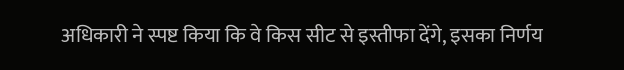अधिकारी ने स्पष्ट किया कि वे किस सीट से इस्तीफा देंगे, इसका निर्णय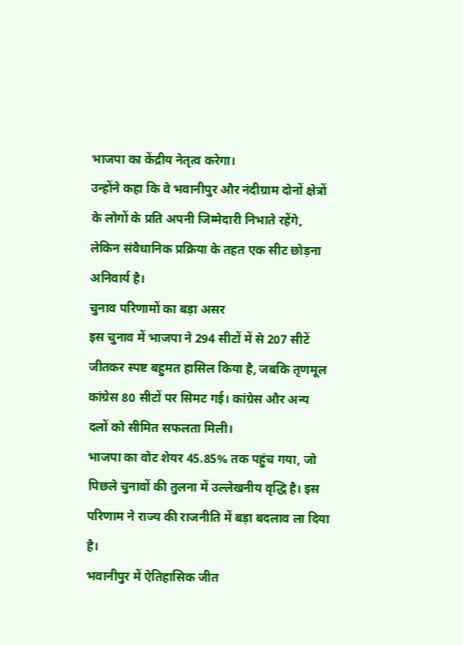भाजपा का केंद्रीय नेतृत्व करेगा।
उन्होंने कहा कि वे भवानीपुर और नंदीग्राम दोनों क्षेत्रों के लोगों के प्रति अपनी जिम्मेदारी निभाते रहेंगे, लेकिन संवैधानिक प्रक्रिया के तहत एक सीट छोड़ना अनिवार्य है।
चुनाव परिणामों का बड़ा असर
इस चुनाव में भाजपा ने 294 सीटों में से 207 सीटें जीतकर स्पष्ट बहुमत हासिल किया है, जबकि तृणमूल कांग्रेस 80 सीटों पर सिमट गई। कांग्रेस और अन्य दलों को सीमित सफलता मिली।
भाजपा का वोट शेयर 45.85% तक पहुंच गया, जो पिछले चुनावों की तुलना में उल्लेखनीय वृद्धि है। इस परिणाम ने राज्य की राजनीति में बड़ा बदलाव ला दिया है।
भवानीपुर में ऐतिहासिक जीत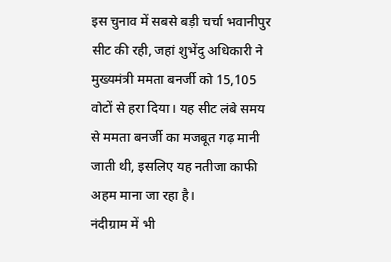इस चुनाव में सबसे बड़ी चर्चा भवानीपुर सीट की रही, जहां शुभेंदु अधिकारी ने मुख्यमंत्री ममता बनर्जी को 15,105 वोटों से हरा दिया। यह सीट लंबे समय से ममता बनर्जी का मजबूत गढ़ मानी जाती थी, इसलिए यह नतीजा काफी अहम माना जा रहा है।
नंदीग्राम में भी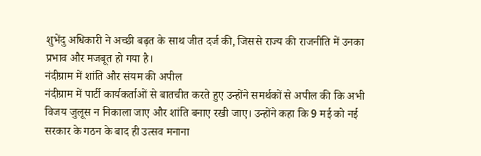शुभेंदु अधिकारी ने अच्छी बढ़त के साथ जीत दर्ज की, जिससे राज्य की राजनीति में उनका प्रभाव और मजबूत हो गया है।
नंदीग्राम में शांति और संयम की अपील
नंदीग्राम में पार्टी कार्यकर्ताओं से बातचीत करते हुए उन्होंने समर्थकों से अपील की कि अभी विजय जुलूस न निकाला जाए और शांति बनाए रखी जाए। उन्होंने कहा कि 9 मई को नई सरकार के गठन के बाद ही उत्सव मनाना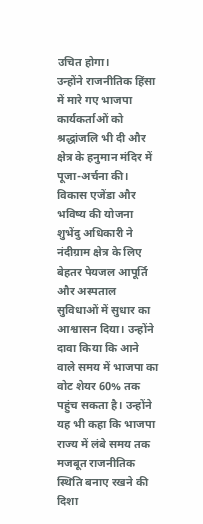उचित होगा।
उन्होंने राजनीतिक हिंसा में मारे गए भाजपा कार्यकर्ताओं को श्रद्धांजलि भी दी और क्षेत्र के हनुमान मंदिर में पूजा-अर्चना की।
विकास एजेंडा और भविष्य की योजना
शुभेंदु अधिकारी ने नंदीग्राम क्षेत्र के लिए बेहतर पेयजल आपूर्ति और अस्पताल सुविधाओं में सुधार का आश्वासन दिया। उन्होंने दावा किया कि आने वाले समय में भाजपा का वोट शेयर 60% तक पहुंच सकता है। उन्होंने यह भी कहा कि भाजपा राज्य में लंबे समय तक मजबूत राजनीतिक स्थिति बनाए रखने की दिशा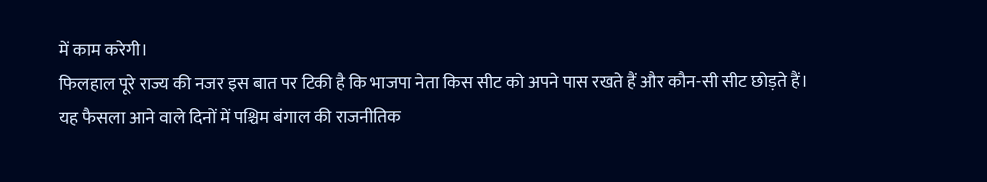में काम करेगी।
फिलहाल पूरे राज्य की नजर इस बात पर टिकी है कि भाजपा नेता किस सीट को अपने पास रखते हैं और कौन-सी सीट छोड़ते हैं। यह फैसला आने वाले दिनों में पश्चिम बंगाल की राजनीतिक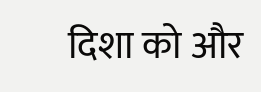दिशा को और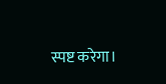स्पष्ट करेगा।